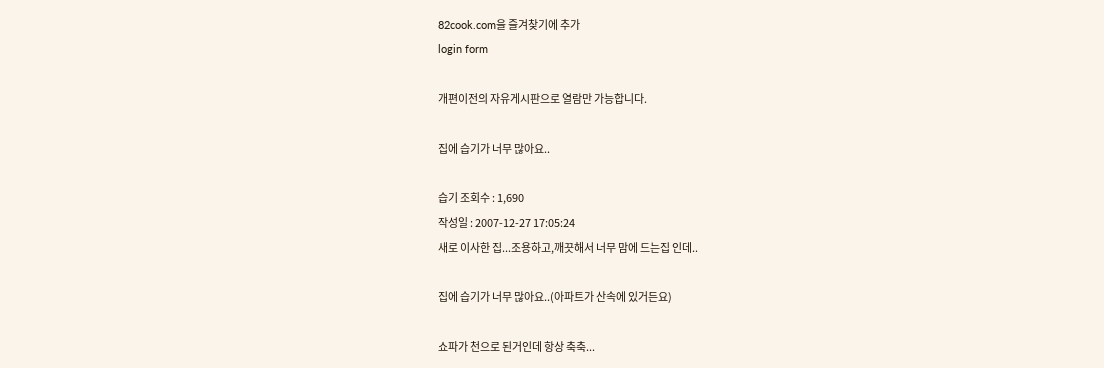82cook.com을 즐겨찾기에 추가
login form

개편이전의 자유게시판으로 열람만 가능합니다.

집에 습기가 너무 많아요..

습기 조회수 : 1,690
작성일 : 2007-12-27 17:05:24
새로 이사한 집...조용하고,깨끗해서 너무 맘에 드는집 인데..

집에 습기가 너무 많아요..(아파트가 산속에 있거든요)

쇼파가 천으로 된거인데 항상 축축...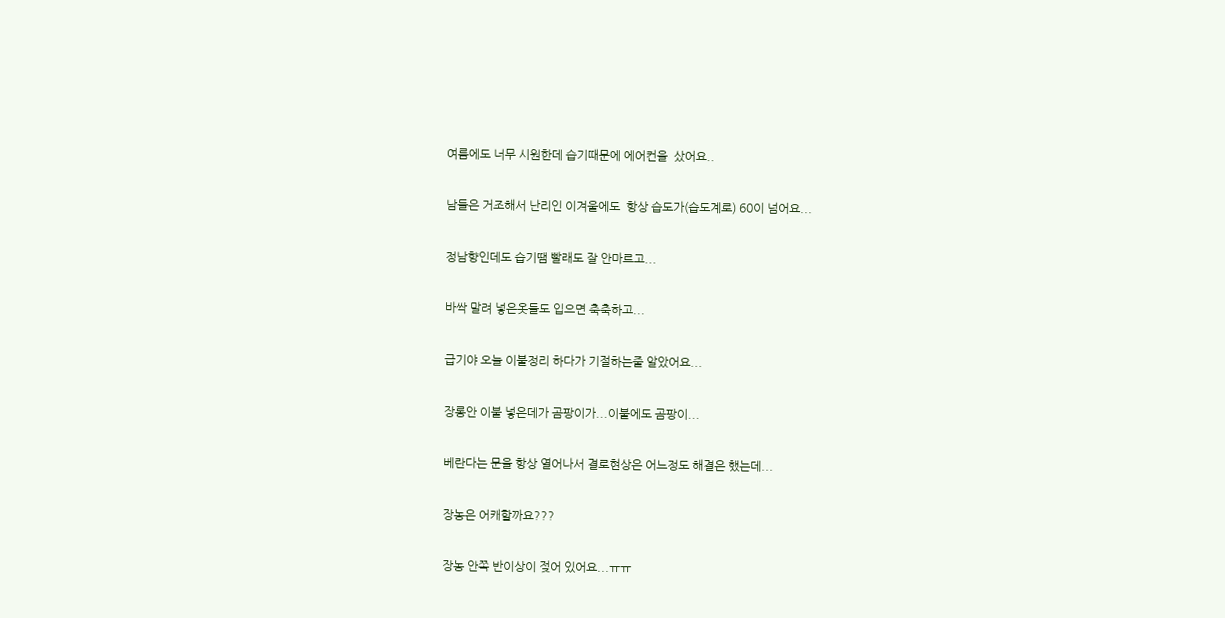여름에도 너무 시원한데 습기때문에 에어컨을  샀어요..

남들은 거조해서 난리인 이겨울에도  항상 습도가(습도계로) 60이 넘어요...

정남향인데도 습기땜 빨래도 잘 안마르고...

바싹 말려 넣은옷들도 입으면 축축하고...

급기야 오늘 이불정리 하다가 기절하는줄 알았어요...

장롱안 이불 넣은데가 곰팡이가...이불에도 곰팡이...

베란다는 문을 항상 열어나서 결로현상은 어느정도 해결은 했는데...

장농은 어캐할까요???

장농 안쪽 반이상이 젖어 있어요...ㅠㅠ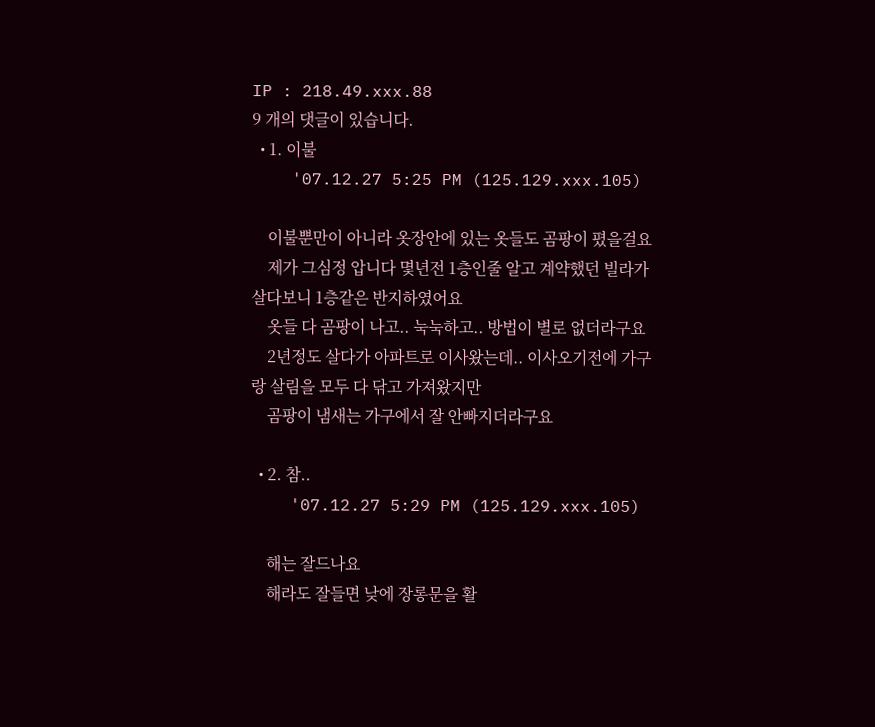IP : 218.49.xxx.88
9 개의 댓글이 있습니다.
  • 1. 이불
    '07.12.27 5:25 PM (125.129.xxx.105)

    이불뿐만이 아니라 옷장안에 있는 옷들도 곰팡이 폈을걸요
    제가 그심정 압니다 몇년전 1층인줄 알고 계약했던 빌라가 살다보니 1층같은 반지하였어요
    옷들 다 곰팡이 나고.. 눅눅하고.. 방법이 별로 없더라구요
    2년정도 살다가 아파트로 이사왔는데.. 이사오기전에 가구랑 살림을 모두 다 닦고 가져왔지만
    곰팡이 냄새는 가구에서 잘 안빠지더라구요

  • 2. 참..
    '07.12.27 5:29 PM (125.129.xxx.105)

    해는 잘드나요
    해라도 잘들면 낮에 장롱문을 활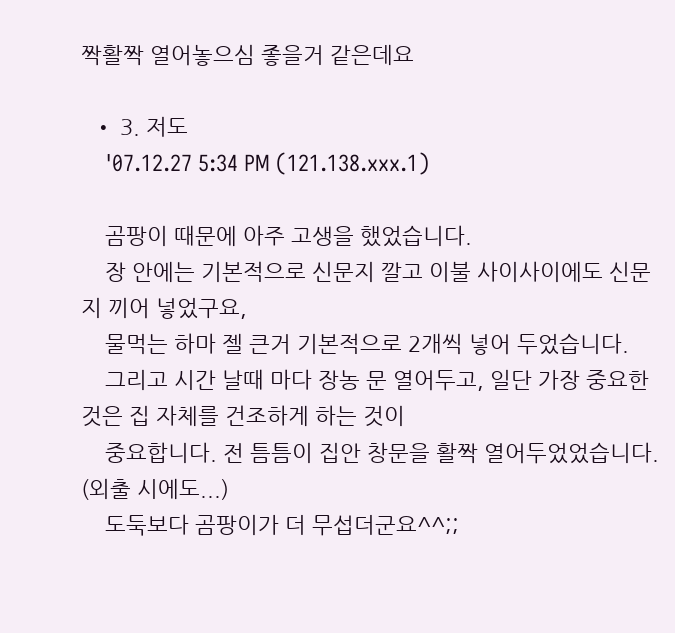짝활짝 열어놓으심 좋을거 같은데요

  • 3. 저도
    '07.12.27 5:34 PM (121.138.xxx.1)

    곰팡이 때문에 아주 고생을 했었습니다.
    장 안에는 기본적으로 신문지 깔고 이불 사이사이에도 신문지 끼어 넣었구요,
    물먹는 하마 젤 큰거 기본적으로 2개씩 넣어 두었습니다.
    그리고 시간 날때 마다 장농 문 열어두고, 일단 가장 중요한 것은 집 자체를 건조하게 하는 것이
    중요합니다. 전 틈틈이 집안 창문을 활짝 열어두었었습니다. (외출 시에도...)
    도둑보다 곰팡이가 더 무섭더군요^^;;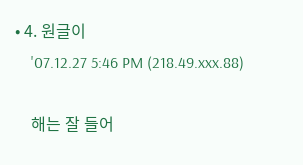• 4. 원글이
    '07.12.27 5:46 PM (218.49.xxx.88)

    해는 잘 들어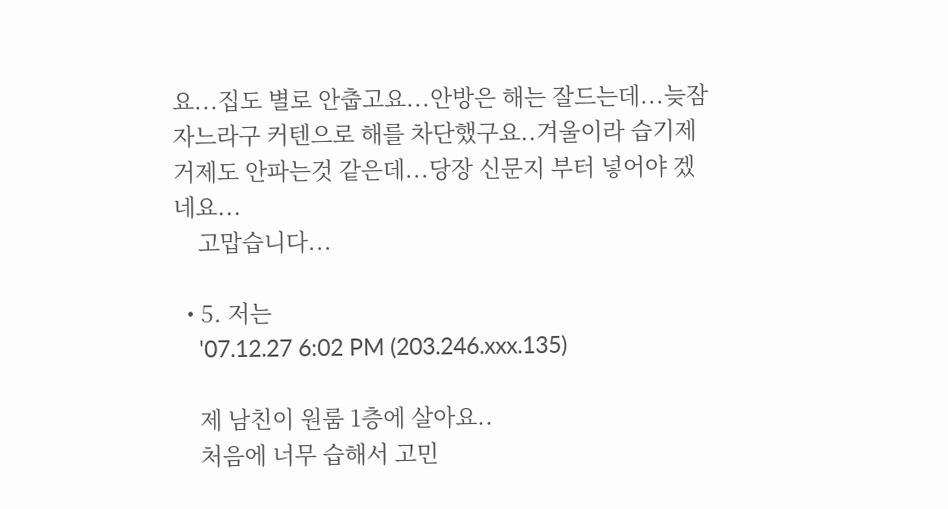요...집도 별로 안춥고요...안방은 해는 잘드는데...늦잠 자느라구 커텐으로 해를 차단했구요..겨울이라 습기제거제도 안파는것 같은데...당장 신문지 부터 넣어야 겠네요...
    고맙습니다...

  • 5. 저는
    '07.12.27 6:02 PM (203.246.xxx.135)

    제 남친이 원룸 1층에 살아요..
    처음에 너무 습해서 고민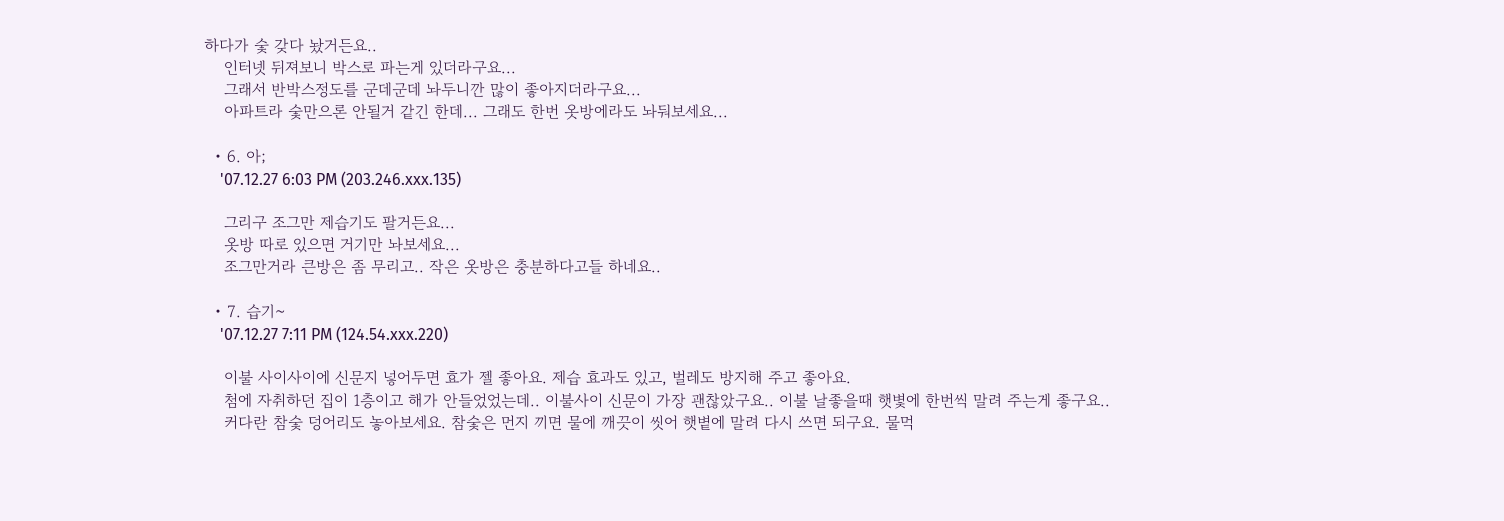하다가 숯 갖다 놨거든요..
    인터넷 뒤져보니 박스로 파는게 있더라구요...
    그래서 반박스정도를 군데군데 놔두니깐 많이 좋아지더라구요...
    아파트라 숯만으론 안될거 같긴 한데... 그래도 한번 옷방에라도 놔둬보세요...

  • 6. 아;
    '07.12.27 6:03 PM (203.246.xxx.135)

    그리구 조그만 제습기도 팔거든요...
    옷방 따로 있으면 거기만 놔보세요...
    조그만거라 큰방은 좀 무리고.. 작은 옷방은 충분하다고들 하네요..

  • 7. 습기~
    '07.12.27 7:11 PM (124.54.xxx.220)

    이불 사이사이에 신문지 넣어두면 효가 젤 좋아요. 제습 효과도 있고, 벌레도 방지해 주고 좋아요.
    첨에 자취하던 집이 1층이고 해가 안들었었는데.. 이불사이 신문이 가장 괜찮았구요.. 이불 날좋을때 햇볓에 한번씩 말려 주는게 좋구요..
    커다란 참숯 덩어리도 놓아보세요. 참숯은 먼지 끼면 물에 깨끗이 씻어 햇볕에 말려 다시 쓰면 되구요. 물먹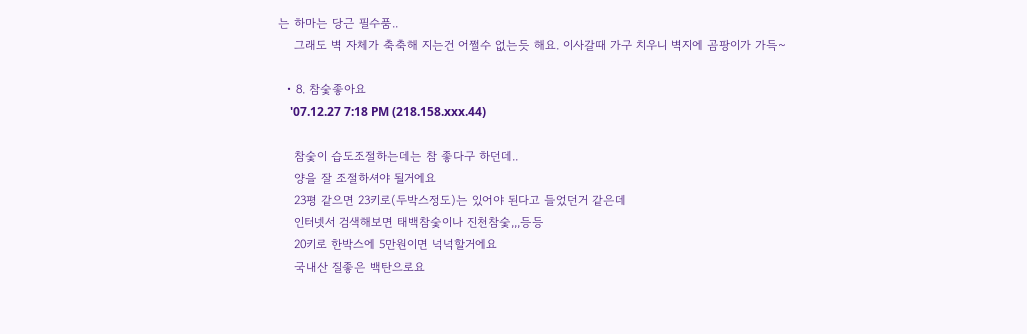는 하마는 당근 필수품..
    그래도 벽 자체가 축축해 지는건 어쩔수 없는듯 해요. 이사갈때 가구 치우니 벽지에 곰팡이가 가득~

  • 8. 참숯좋아요
    '07.12.27 7:18 PM (218.158.xxx.44)

    참숯이 습도조절하는데는 참 좋다구 하던데..
    양을 잘 조절하셔야 될거에요
    23평 같으면 23키로(두박스정도)는 있어야 된다고 들었던거 같은데
    인터넷서 검색해보면 태백참숯이나 진천참숯,,,등등
    20키로 한박스에 5만원이면 넉넉할거에요
    국내산 질좋은 백탄으로요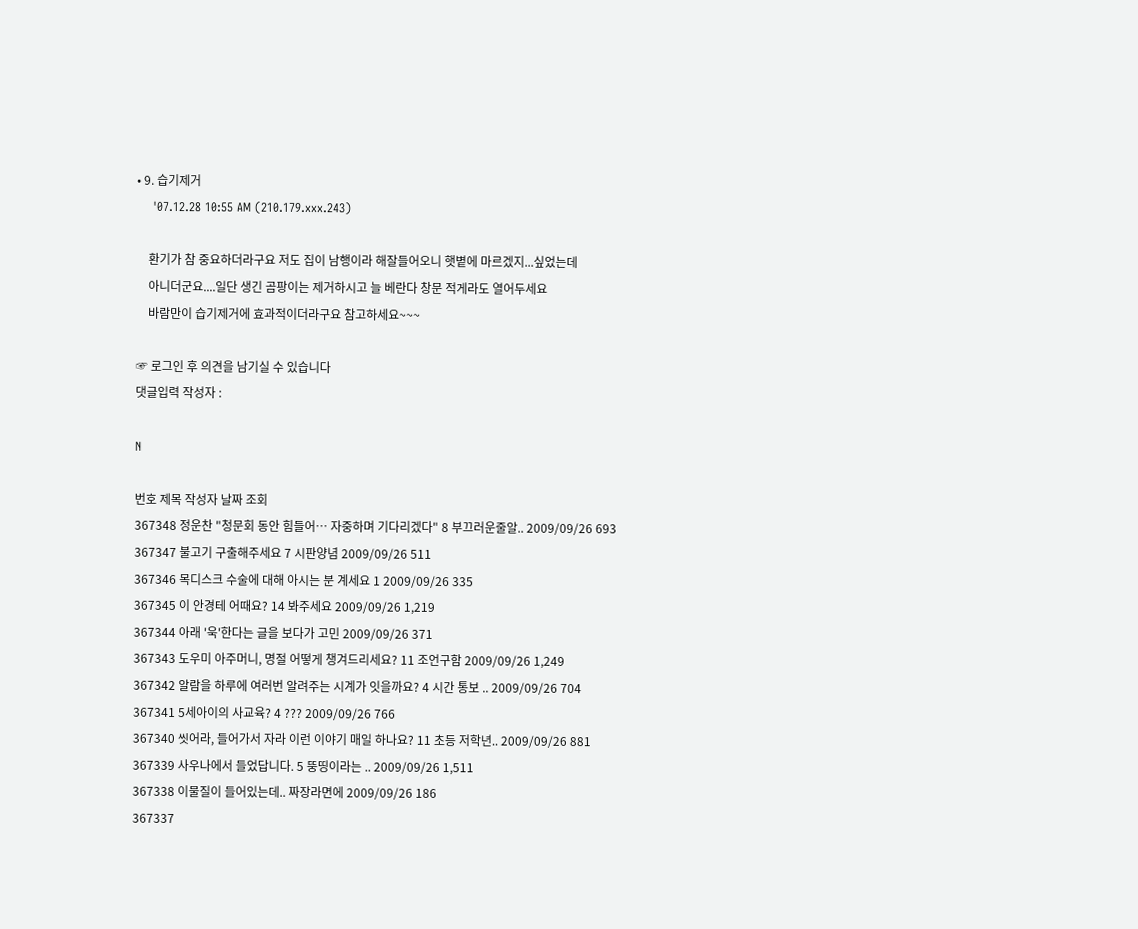• 9. 습기제거
    '07.12.28 10:55 AM (210.179.xxx.243)

    환기가 참 중요하더라구요 저도 집이 남행이라 해잘들어오니 햇볕에 마르겠지...싶었는데
    아니더군요....일단 생긴 곰팡이는 제거하시고 늘 베란다 창문 적게라도 열어두세요
    바람만이 습기제거에 효과적이더라구요 참고하세요~~~

☞ 로그인 후 의견을 남기실 수 있습니다
댓글입력 작성자 :

N

번호 제목 작성자 날짜 조회
367348 정운찬 "청문회 동안 힘들어… 자중하며 기다리겠다" 8 부끄러운줄알.. 2009/09/26 693
367347 불고기 구출해주세요 7 시판양념 2009/09/26 511
367346 목디스크 수술에 대해 아시는 분 계세요 1 2009/09/26 335
367345 이 안경테 어때요? 14 봐주세요 2009/09/26 1,219
367344 아래 '욱'한다는 글을 보다가 고민 2009/09/26 371
367343 도우미 아주머니, 명절 어떻게 챙겨드리세요? 11 조언구함 2009/09/26 1,249
367342 알람을 하루에 여러번 알려주는 시계가 잇을까요? 4 시간 통보 .. 2009/09/26 704
367341 5세아이의 사교육? 4 ??? 2009/09/26 766
367340 씻어라, 들어가서 자라 이런 이야기 매일 하나요? 11 초등 저학년.. 2009/09/26 881
367339 사우나에서 들었답니다. 5 뚱띵이라는 .. 2009/09/26 1,511
367338 이물질이 들어있는데.. 짜장라면에 2009/09/26 186
367337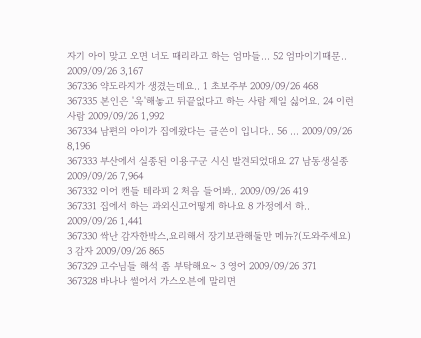자기 아이 맞고 오면 너도 때리라고 하는 엄마들... 52 엄마이기때문.. 2009/09/26 3,167
367336 약도라지가 생겼는데요.. 1 초보주부 2009/09/26 468
367335 본인은 '욱'해놓고 뒤끝없다고 하는 사람 제일 싫어요. 24 이런사람 2009/09/26 1,992
367334 남편의 아이가 집에왔다는 글쓴이 입니다.. 56 ... 2009/09/26 8,196
367333 부산에서 실종된 이용구군 시신 발견되었대요 27 남동생실종 2009/09/26 7,964
367332 이어 캔들 테라피 2 처음 들어봐.. 2009/09/26 419
367331 집에서 하는 과외신고어떻게 하나요 8 가정에서 하.. 2009/09/26 1,441
367330 싹난 감자한박스,요리해서 장기보관해둘만 메뉴?(도와주세요) 3 감자 2009/09/26 865
367329 고수님들 해석 좀 부탁해요~ 3 영어 2009/09/26 371
367328 바나나 썰어서 가스오븐에 말리면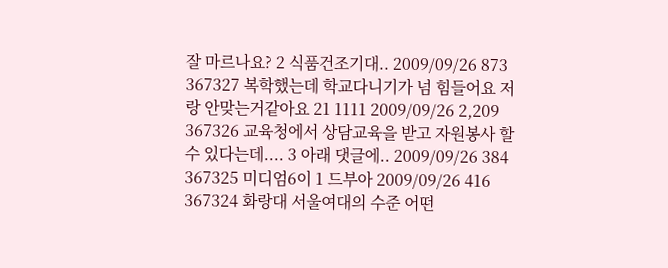잘 마르나요? 2 식품건조기대.. 2009/09/26 873
367327 복학했는데 학교다니기가 넘 힘들어요 저랑 안맞는거같아요 21 1111 2009/09/26 2,209
367326 교육청에서 상담교육을 받고 자원봉사 할수 있다는데.... 3 아래 댓글에.. 2009/09/26 384
367325 미디엄6이 1 드부아 2009/09/26 416
367324 화랑대 서울여대의 수준 어떤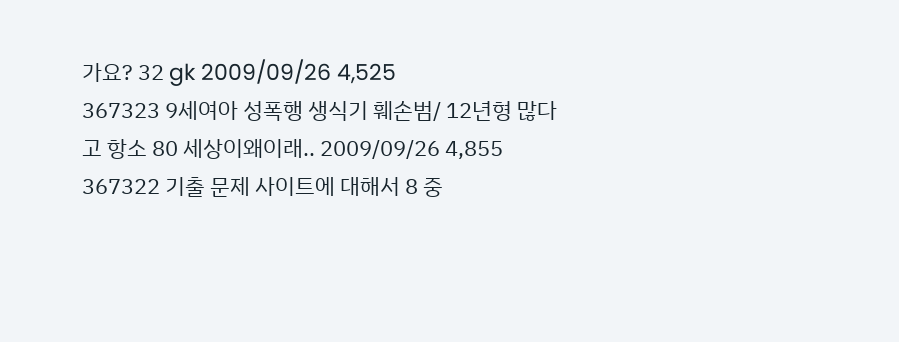가요? 32 gk 2009/09/26 4,525
367323 9세여아 성폭행 생식기 훼손범/ 12년형 많다고 항소 80 세상이왜이래.. 2009/09/26 4,855
367322 기출 문제 사이트에 대해서 8 중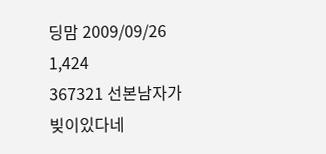딩맘 2009/09/26 1,424
367321 선본남자가 빚이있다네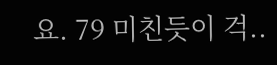요. 79 미친듯이 걱..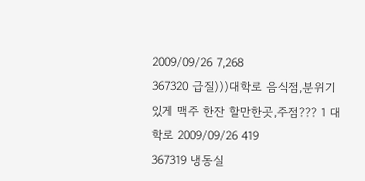2009/09/26 7,268
367320 급질)))대학로 음식점,분위기있게 맥주 한잔 할만한곳,주점??? 1 대학로 2009/09/26 419
367319 냉동실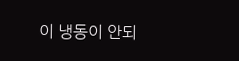이 냉동이 안되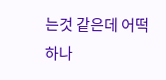는것 같은데 어떡하나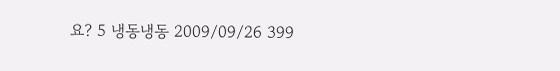요? 5 냉동냉동 2009/09/26 399